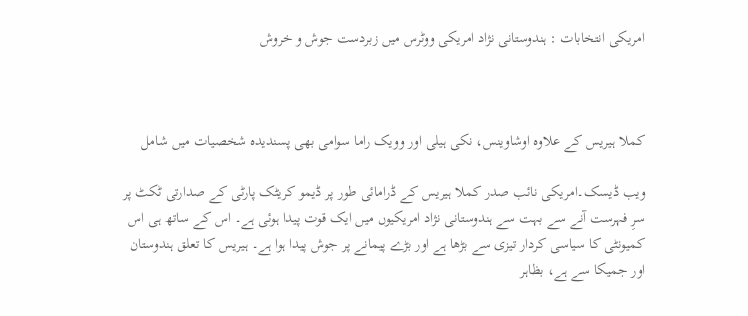امریکی انتخابات : ہندوستانی نژاد امریکی ووٹرس میں زبردست جوش و خروش



کملا ہیریس کے علاوہ اوشاوینس، نکی ہیلی اور وویک راما سوامی بھی پسندیدہ شخصیات میں شامل

ویب ڈیسک۔امریکی نائب صدر کملا ہیریس کے ڈرامائی طور پر ڈیمو کریٹک پارٹی کے صدارتی ٹکٹ پر سرِ فہرست آنے سے بہت سے ہندوستانی نژاد امریکیوں میں ایک قوت پیدا ہوئی ہے۔ اس کے ساتھ ہی اس کمیونٹی کا سیاسی کردار تیزی سے بڑھا ہے اور بڑے پیمانے پر جوش پیدا ہوا ہے۔ ہیریس کا تعلق ہندوستان اور جمیکا سے ہے، بظاہر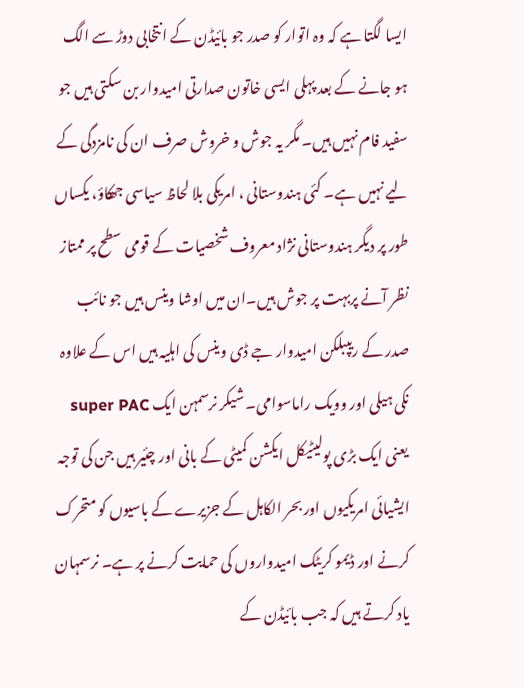ایسا لگتا ہے کہ وہ اتوار کو صدر جو بائیڈن کے انتخابی دوڑ سے الگ ہو جانے کے بعد پہلی ایسی خاتون صدارتی امیدوار بن سکتی ہیں جو سفید فام نہیں ہیں۔ مگر یہ جوش و خروش صرف ان کی نامزدگی کے لیے نہیں ہے۔ کئی ہندوستانی ، امریکی بلا لحاظ سیاسی جھکاؤ، یکساں طور پر دیگر ہندوستانی نژاد معروف شخصیات کے قومی سطح پر ممتاز نظر آنے پربہت پر جوش ہیں۔ان میں اوشا وینس ہیں جو نائب صدر کے ریپبلکن امیدوار جے ڈی وینس کی اہلیہ ہیں اس کے علاوہ نکی ہیلی اور وویک راماسوامی۔ شیکر نرسمہن ایک super PAC یعنی ایک بڑی پولیٹیکل ایکشن کمیٹی کے بانی اور چئیر ہیں جن کی توجہ ایشیائی امریکیوں اور بحر الکاہل کے جزیرے کے باسیوں کو متحرک کرنے اور ڈیمو کریٹک امیدواروں کی حمایت کرنے پر ہے۔ نرسمہان یاد کرتے ہیں کہ جب بائیڈن کے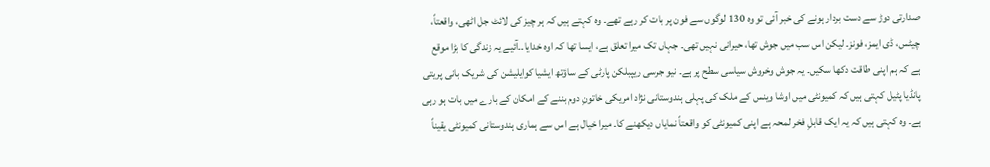صدارتی دوڑ سے دست بردار ہونے کی خبر آئی تو وہ 130 لوگوں سے فون پر بات کر رہے تھے۔ وہ کہتے ہیں کہ ہر چیز کی لائٹ جل اٹھی، واقعتاً، چیٹس، ڈی ایمز، فونز۔ لیکن اس سب میں جوش تھا، حیرانی نہیں تھی۔ جہاں تک میرا تعلق ہے، ایسا تھا کہ اوہ خدایا۔۔آئیے یہ زندگی کا بڑا موقع ہے کہ ہم اپنی طاقت دکھا سکیں۔ یہ جوش وخروش سیاسی سطح پر ہے۔ نیو جرسی ریپبلکن پارٹی کے ساؤتھ ایشیا کوایلیشن کی شریک بانی پریتی پانڈیا پٹیل کہتی ہیں کہ کمیونٹی میں اوشا وینس کے ملک کی پہلی ہندوستانی نژاد امریکی خاتونِ دوم بننے کے امکان کے بارے میں بات ہو رہی ہے۔ وہ کہتی ہیں کہ یہ ایک قابلِ فخر لمحہ ہے اپنی کمیونٹی کو واقعتاً نمایاں دیکھنے کا۔ میرا خیال ہے اس سے ہماری ہندوستانی کمیونٹی یقیناً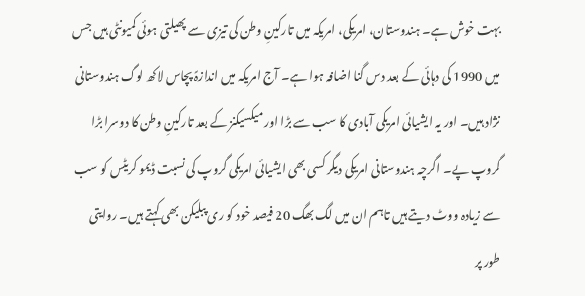بہت خوش ہے۔ ہندوستان، امریکی، امریکہ میں تارکینِ وطن کی تیزی سے پھیلتی ہوئی کمیونٹی ہیں جس میں 1990 کی دہائی کے بعد دس گنا اضافہ ہوا ہے۔ آج امریکہ میں اندازہً پچاس لاکھ لوگ ہندوستانی نژاد ہیں۔ اور یہ ایشیائی امریکی آبادی کا سب سے بڑا اور میکسیکنز کے بعد تارکینِ وطن کا دوسرا بڑا گروپ پے۔ اگرچہ ہندوستانی امریکی دیگر کسی بھی ایشیائی امریکی گروپ کی نسبت ڈیمو کریٹس کو سب سے زیادہ ووٹ دیتے ہیں تاہم ان میں لگ بھگ 20 فیصد خود کو ری پبلیکن بھی کہتے ہیں۔ روایتی طور پر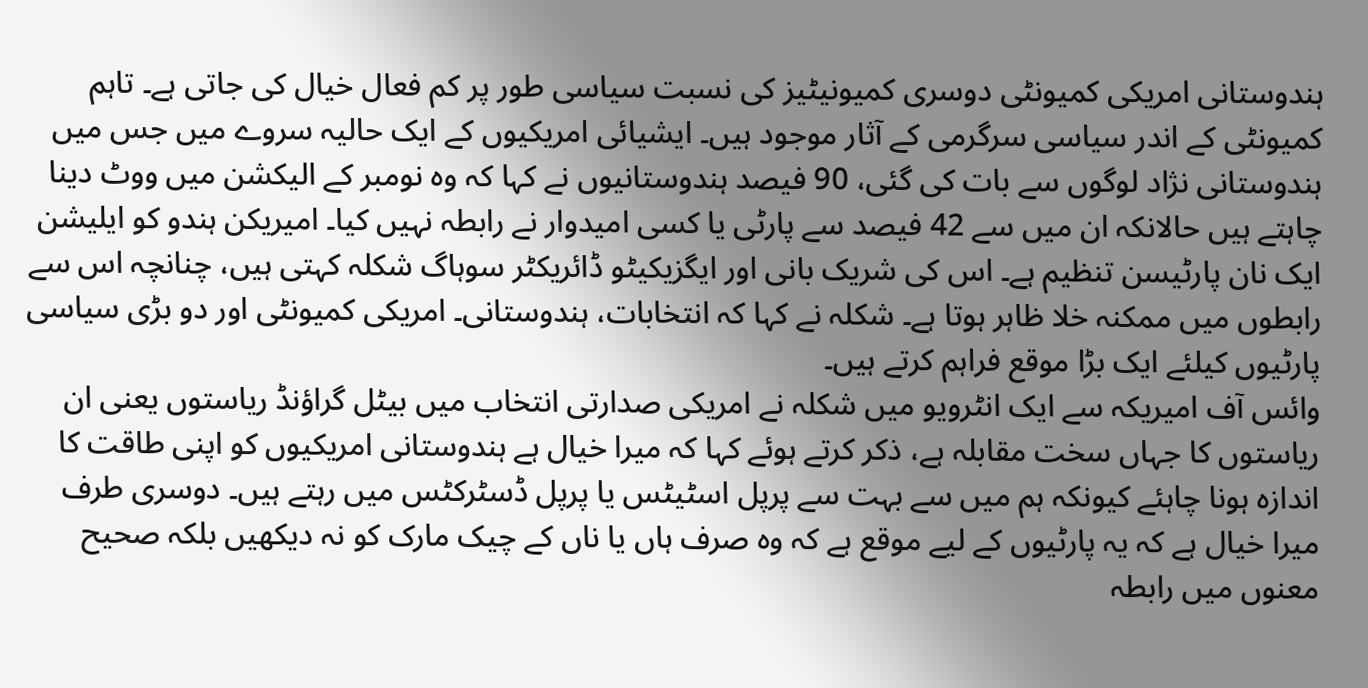ہندوستانی امریکی کمیونٹی دوسری کمیونیٹیز کی نسبت سیاسی طور پر کم فعال خیال کی جاتی ہے۔ تاہم کمیونٹی کے اندر سیاسی سرگرمی کے آثار موجود ہیں۔ ایشیائی امریکیوں کے ایک حالیہ سروے میں جس میں ہندوستانی نژاد لوگوں سے بات کی گئی، 90 فیصد ہندوستانیوں نے کہا کہ وہ نومبر کے الیکشن میں ووٹ دینا چاہتے ہیں حالانکہ ان میں سے 42 فیصد سے پارٹی یا کسی امیدوار نے رابطہ نہیں کیا۔ امیریکن ہندو کو ایلیشن ایک نان پارٹیسن تنظیم ہے۔ اس کی شریک بانی اور ایگزیکیٹو ڈائریکٹر سوہاگ شکلہ کہتی ہیں، چنانچہ اس سے رابطوں میں ممکنہ خلا ظاہر ہوتا ہے۔ شکلہ نے کہا کہ انتخابات، ہندوستانی۔ امریکی کمیونٹی اور دو بڑی سیاسی پارٹیوں کیلئے ایک بڑا موقع فراہم کرتے ہیں۔
وائس آف امیریکہ سے ایک انٹرویو میں شکلہ نے امریکی صدارتی انتخاب میں بیٹل گراؤنڈ ریاستوں یعنی ان ریاستوں کا جہاں سخت مقابلہ ہے، ذکر کرتے ہوئے کہا کہ میرا خیال ہے ہندوستانی امریکیوں کو اپنی طاقت کا اندازہ ہونا چاہئے کیونکہ ہم میں سے بہت سے پرپل اسٹیٹس یا پرپل ڈسٹرکٹس میں رہتے ہیں۔ دوسری طرف میرا خیال ہے کہ یہ پارٹیوں کے لیے موقع ہے کہ وہ صرف ہاں یا ناں کے چیک مارک کو نہ دیکھیں بلکہ صحیح معنوں میں رابطہ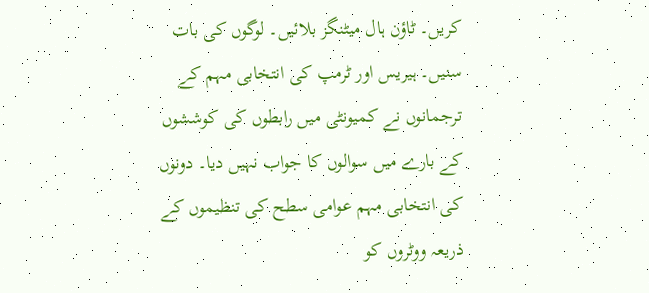کریں۔ ٹاؤن ہال میٹنگز بلائیں۔ لوگوں کی بات سنیں۔ ہیریس اور ٹرمپ کی انتخابی مہم کے ترجمانوں نے کمیونٹی میں رابطوں کی کوششوں کے بارے میں سوالوں کا جواب نہیں دیا۔ دونوں کی انتخابی مہم عوامی سطح کی تنظیموں کے ذریعہ ووٹروں کو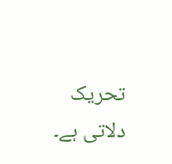تحریک دلاتی ہے۔